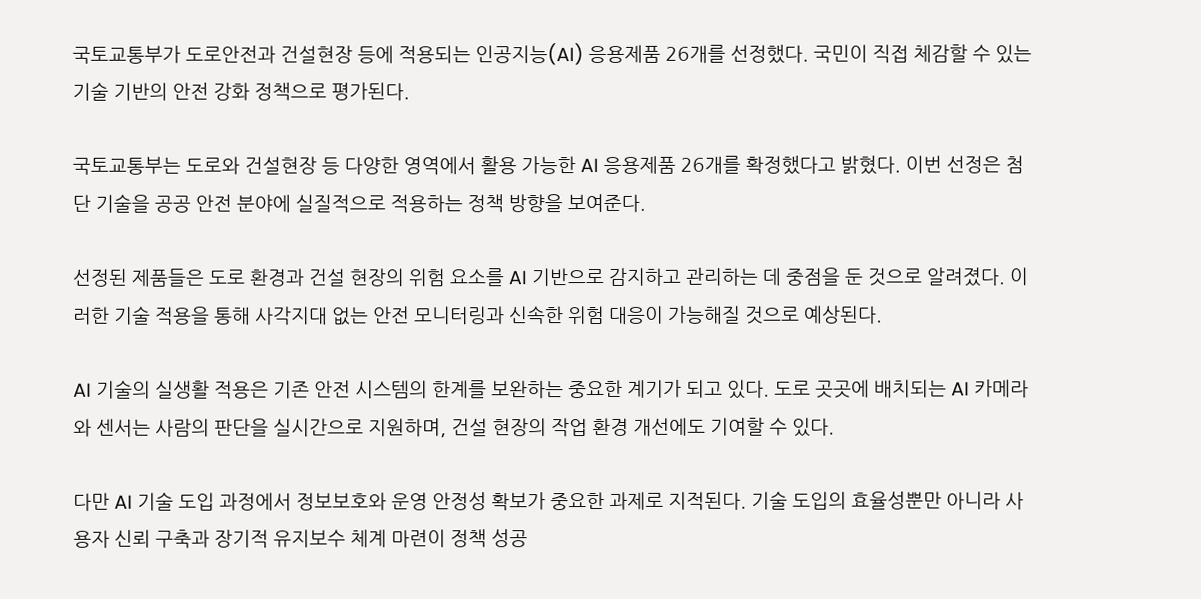국토교통부가 도로안전과 건설현장 등에 적용되는 인공지능(AI) 응용제품 26개를 선정했다. 국민이 직접 체감할 수 있는 기술 기반의 안전 강화 정책으로 평가된다.

국토교통부는 도로와 건설현장 등 다양한 영역에서 활용 가능한 AI 응용제품 26개를 확정했다고 밝혔다. 이번 선정은 첨단 기술을 공공 안전 분야에 실질적으로 적용하는 정책 방향을 보여준다.

선정된 제품들은 도로 환경과 건설 현장의 위험 요소를 AI 기반으로 감지하고 관리하는 데 중점을 둔 것으로 알려졌다. 이러한 기술 적용을 통해 사각지대 없는 안전 모니터링과 신속한 위험 대응이 가능해질 것으로 예상된다.

AI 기술의 실생활 적용은 기존 안전 시스템의 한계를 보완하는 중요한 계기가 되고 있다. 도로 곳곳에 배치되는 AI 카메라와 센서는 사람의 판단을 실시간으로 지원하며, 건설 현장의 작업 환경 개선에도 기여할 수 있다.

다만 AI 기술 도입 과정에서 정보보호와 운영 안정성 확보가 중요한 과제로 지적된다. 기술 도입의 효율성뿐만 아니라 사용자 신뢰 구축과 장기적 유지보수 체계 마련이 정책 성공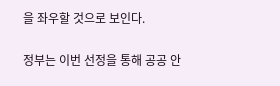을 좌우할 것으로 보인다.

정부는 이번 선정을 통해 공공 안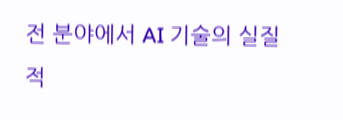전 분야에서 AI 기술의 실질적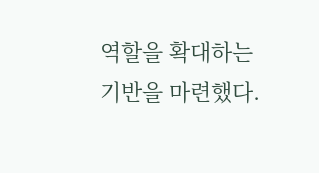역할을 확대하는 기반을 마련했다.